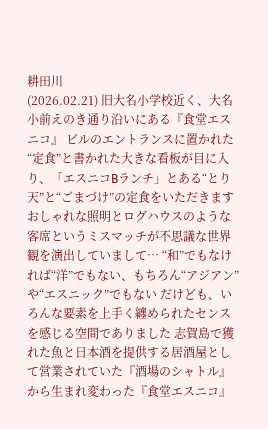耕田川
(2026.02.21) 旧大名小学校近く、大名小前えのき通り沿いにある『食堂エスニコ』 ビルのエントランスに置かれた“定食”と書かれた大きな看板が目に入り、「エスニコBランチ」とある“とり天”と“ごまづけ”の定食をいただきます おしゃれな照明とログハウスのような客席というミスマッチが不思議な世界観を演出していまして… “和”でもなければ“洋”でもない、もちろん“アジアン”や“エスニック”でもない だけども、いろんな要素を上手く纏められたセンスを感じる空間でありました 志賀島で獲れた魚と日本酒を提供する居酒屋として営業されていた『酒場のシャトル』から生まれ変わった『食堂エスニコ』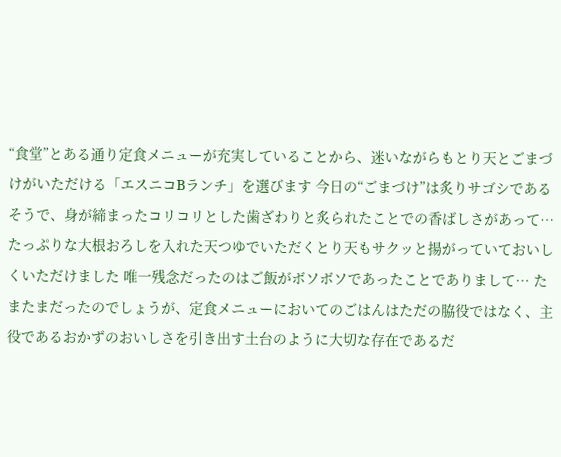“食堂”とある通り定食メニューが充実していることから、迷いながらもとり天とごまづけがいただける「エスニコBランチ」を選びます 今日の“ごまづけ”は炙りサゴシであるそうで、身が締まったコリコリとした歯ざわりと炙られたことでの香ばしさがあって… たっぷりな大根おろしを入れた天つゆでいただくとり天もサクッと揚がっていておいしくいただけました 唯一残念だったのはご飯がボソボソであったことでありまして… たまたまだったのでしょうが、定食メニューにおいてのごはんはただの脇役ではなく、主役であるおかずのおいしさを引き出す土台のように大切な存在であるだ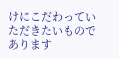けにこだわっていただきたいものであります